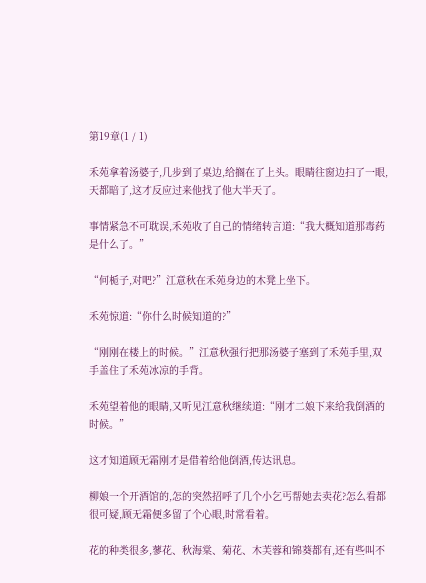第19章(1 / 1)

禾苑拿着汤婆子,几步到了桌边,给搁在了上头。眼睛往窗边扫了一眼,天都暗了,这才反应过来他找了他大半天了。

事情紧急不可耽误,禾苑收了自己的情绪转言道:“我大概知道那毒药是什么了。”

“何栀子,对吧?”江意秋在禾苑身边的木凳上坐下。

禾苑惊道:“你什么时候知道的?”

“刚刚在楼上的时候。”江意秋强行把那汤婆子塞到了禾苑手里,双手盖住了禾苑冰凉的手背。

禾苑望着他的眼睛,又听见江意秋继续道:“刚才二娘下来给我倒酒的时候。”

这才知道顾无霜刚才是借着给他倒酒,传达讯息。

柳娘一个开酒馆的,怎的突然招呼了几个小乞丐帮她去卖花?怎么看都很可疑,顾无霜便多留了个心眼,时常看着。

花的种类很多,蓼花、秋海棠、菊花、木芙蓉和锦葵都有,还有些叫不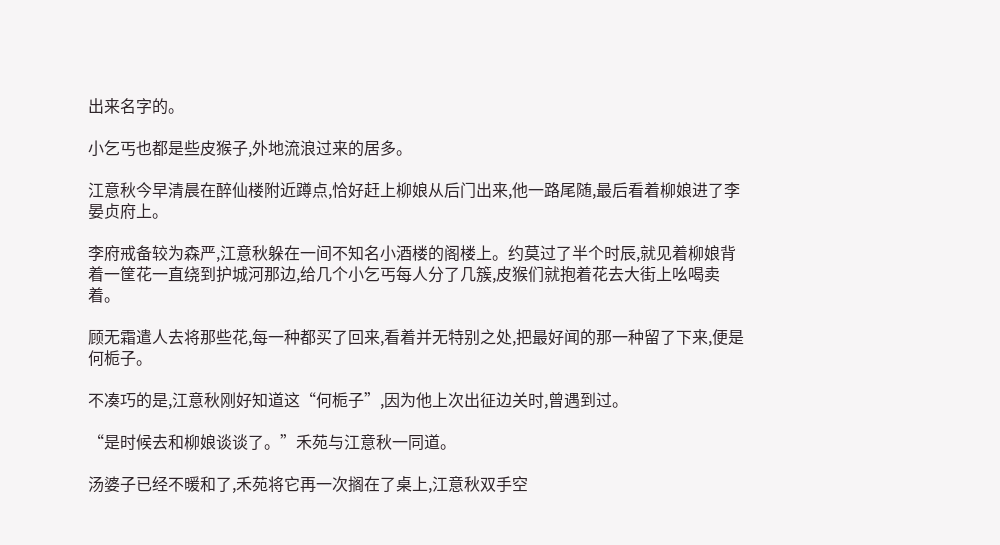出来名字的。

小乞丐也都是些皮猴子,外地流浪过来的居多。

江意秋今早清晨在醉仙楼附近蹲点,恰好赶上柳娘从后门出来,他一路尾随,最后看着柳娘进了李晏贞府上。

李府戒备较为森严,江意秋躲在一间不知名小酒楼的阁楼上。约莫过了半个时辰,就见着柳娘背着一筐花一直绕到护城河那边,给几个小乞丐每人分了几簇,皮猴们就抱着花去大街上吆喝卖着。

顾无霜遣人去将那些花,每一种都买了回来,看着并无特别之处,把最好闻的那一种留了下来,便是何栀子。

不凑巧的是,江意秋刚好知道这“何栀子”,因为他上次出征边关时,曾遇到过。

“是时候去和柳娘谈谈了。”禾苑与江意秋一同道。

汤婆子已经不暖和了,禾苑将它再一次搁在了桌上,江意秋双手空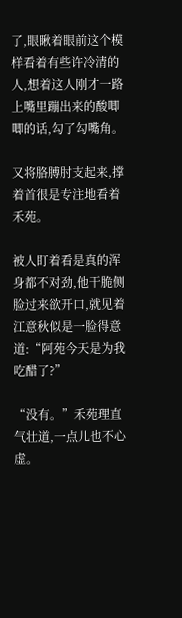了,眼瞅着眼前这个模样看着有些许冷清的人,想着这人刚才一路上嘴里蹦出来的酸唧唧的话,勾了勾嘴角。

又将胳膊肘支起来,撑着首很是专注地看着禾苑。

被人盯着看是真的浑身都不对劲,他干脆侧脸过来欲开口,就见着江意秋似是一脸得意道:“阿苑今天是为我吃醋了?”

“没有。”禾苑理直气壮道,一点儿也不心虚。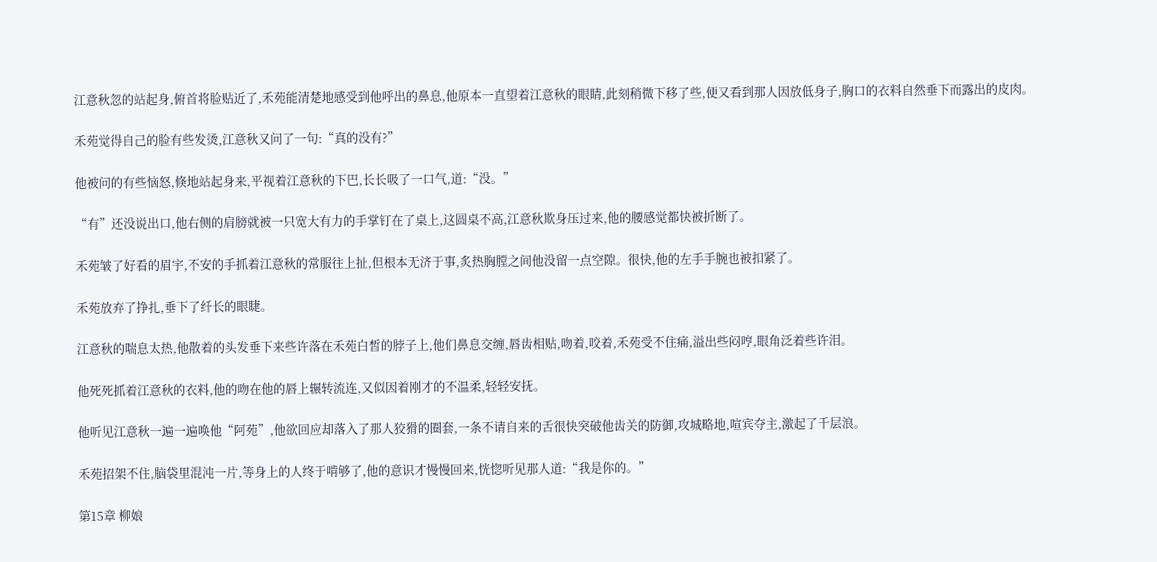江意秋忽的站起身,俯首将脸贴近了,禾苑能清楚地感受到他呼出的鼻息,他原本一直望着江意秋的眼睛,此刻稍微下移了些,便又看到那人因放低身子,胸口的衣料自然垂下而露出的皮肉。

禾苑觉得自己的脸有些发烫,江意秋又问了一句:“真的没有?”

他被问的有些恼怒,倏地站起身来,平视着江意秋的下巴,长长吸了一口气,道:“没。”

“有”还没说出口,他右侧的肩膀就被一只宽大有力的手掌钉在了桌上,这圆桌不高,江意秋欺身压过来,他的腰感觉都快被折断了。

禾苑皱了好看的眉宇,不安的手抓着江意秋的常服往上扯,但根本无济于事,炙热胸膛之间他没留一点空隙。很快,他的左手手腕也被扣紧了。

禾苑放弃了挣扎,垂下了纤长的眼睫。

江意秋的喘息太热,他散着的头发垂下来些许落在禾苑白皙的脖子上,他们鼻息交缠,唇齿相贴,吻着,咬着,禾苑受不住痛,溢出些闷哼,眼角泛着些许泪。

他死死抓着江意秋的衣料,他的吻在他的唇上辗转流连,又似因着刚才的不温柔,轻轻安抚。

他听见江意秋一遍一遍唤他“阿苑”,他欲回应却落入了那人狡猾的圈套,一条不请自来的舌很快突破他齿关的防御,攻城略地,喧宾夺主,激起了千层浪。

禾苑招架不住,脑袋里混沌一片,等身上的人终于啃够了,他的意识才慢慢回来,恍惚听见那人道:“我是你的。”

第15章 柳娘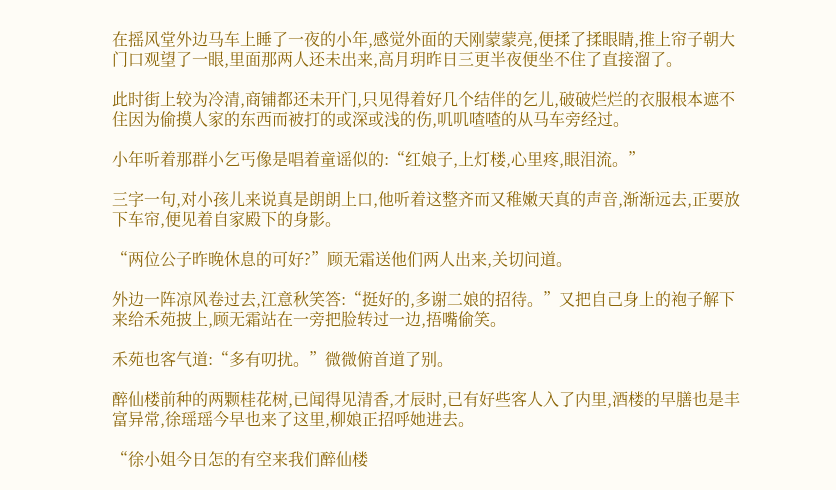在摇风堂外边马车上睡了一夜的小年,感觉外面的天刚蒙蒙亮,便揉了揉眼睛,推上帘子朝大门口观望了一眼,里面那两人还未出来,高月玥昨日三更半夜便坐不住了直接溜了。

此时街上较为冷清,商铺都还未开门,只见得着好几个结伴的乞儿,破破烂烂的衣服根本遮不住因为偷摸人家的东西而被打的或深或浅的伤,叽叽喳喳的从马车旁经过。

小年听着那群小乞丐像是唱着童谣似的:“红娘子,上灯楼,心里疼,眼泪流。”

三字一句,对小孩儿来说真是朗朗上口,他听着这整齐而又稚嫩天真的声音,渐渐远去,正要放下车帘,便见着自家殿下的身影。

“两位公子昨晚休息的可好?”顾无霜送他们两人出来,关切问道。

外边一阵凉风卷过去,江意秋笑答:“挺好的,多谢二娘的招待。”又把自己身上的袍子解下来给禾苑披上,顾无霜站在一旁把脸转过一边,捂嘴偷笑。

禾苑也客气道:“多有叨扰。”微微俯首道了别。

醉仙楼前种的两颗桂花树,已闻得见清香,才辰时,已有好些客人入了内里,酒楼的早膳也是丰富异常,徐瑶瑶今早也来了这里,柳娘正招呼她进去。

“徐小姐今日怎的有空来我们醉仙楼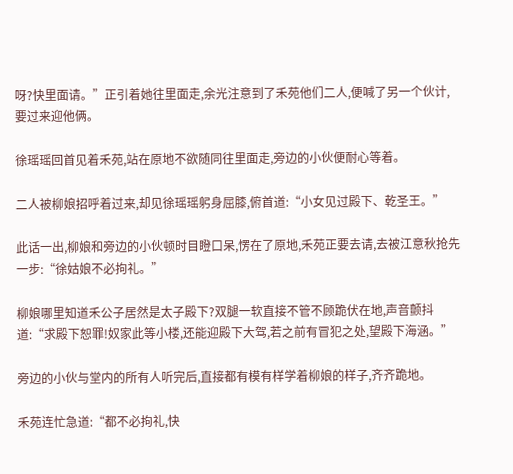呀?快里面请。”正引着她往里面走,余光注意到了禾苑他们二人,便喊了另一个伙计,要过来迎他俩。

徐瑶瑶回首见着禾苑,站在原地不欲随同往里面走,旁边的小伙便耐心等着。

二人被柳娘招呼着过来,却见徐瑶瑶躬身屈膝,俯首道:“小女见过殿下、乾圣王。”

此话一出,柳娘和旁边的小伙顿时目瞪口呆,愣在了原地,禾苑正要去请,去被江意秋抢先一步:“徐姑娘不必拘礼。”

柳娘哪里知道禾公子居然是太子殿下?双腿一软直接不管不顾跪伏在地,声音颤抖道:“求殿下恕罪!奴家此等小楼,还能迎殿下大驾,若之前有冒犯之处,望殿下海涵。”

旁边的小伙与堂内的所有人听完后,直接都有模有样学着柳娘的样子,齐齐跪地。

禾苑连忙急道:“都不必拘礼,快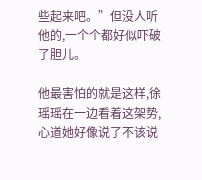些起来吧。”但没人听他的,一个个都好似吓破了胆儿。

他最害怕的就是这样,徐瑶瑶在一边看着这架势,心道她好像说了不该说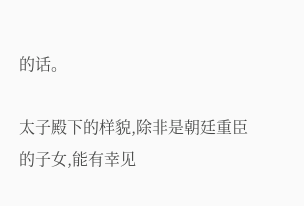的话。

太子殿下的样貌,除非是朝廷重臣的子女,能有幸见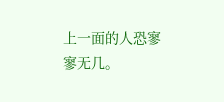上一面的人恐寥寥无几。